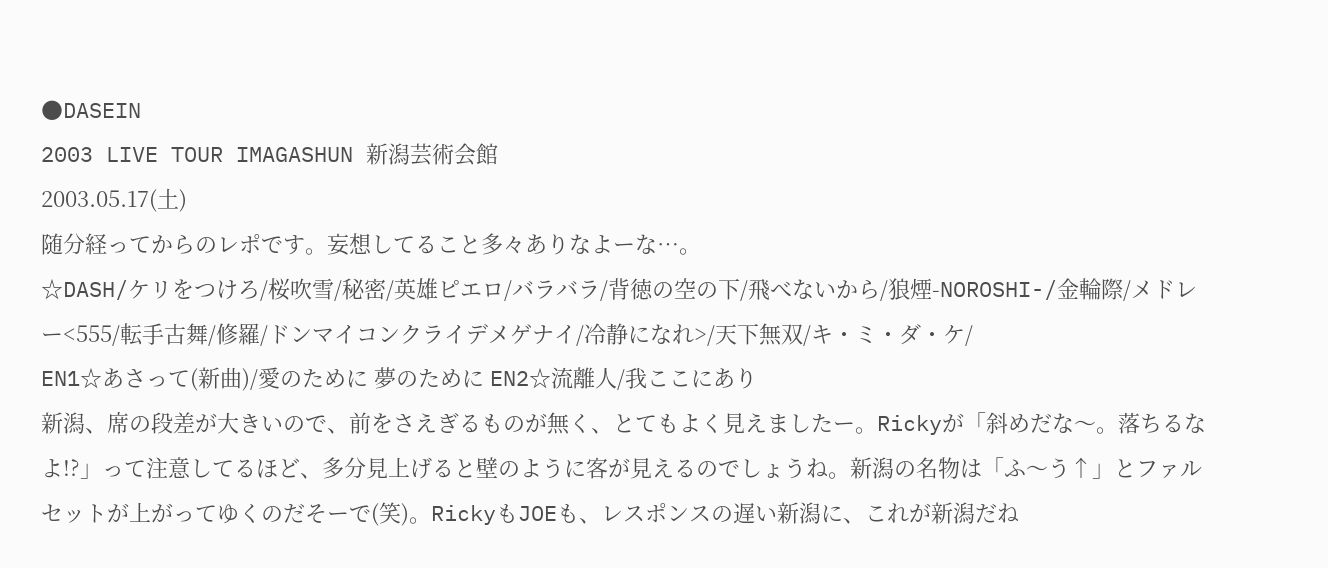●DASEIN
2003 LIVE TOUR IMAGASHUN 新潟芸術会館
2003.05.17(土)
随分経ってからのレポです。妄想してること多々ありなよーな…。
☆DASH/ケリをつけろ/桜吹雪/秘密/英雄ピエロ/バラバラ/背徳の空の下/飛べないから/狼煙-NOROSHI-/金輪際/メドレー<555/転手古舞/修羅/ドンマイコンクライデメゲナイ/冷静になれ>/天下無双/キ・ミ・ダ・ケ/
EN1☆あさって(新曲)/愛のために 夢のために EN2☆流離人/我ここにあり
新潟、席の段差が大きいので、前をさえぎるものが無く、とてもよく見えましたー。Rickyが「斜めだな〜。落ちるなよ!?」って注意してるほど、多分見上げると壁のように客が見えるのでしょうね。新潟の名物は「ふ〜う↑」とファルセットが上がってゆくのだそーで(笑)。RickyもJOEも、レスポンスの遅い新潟に、これが新潟だね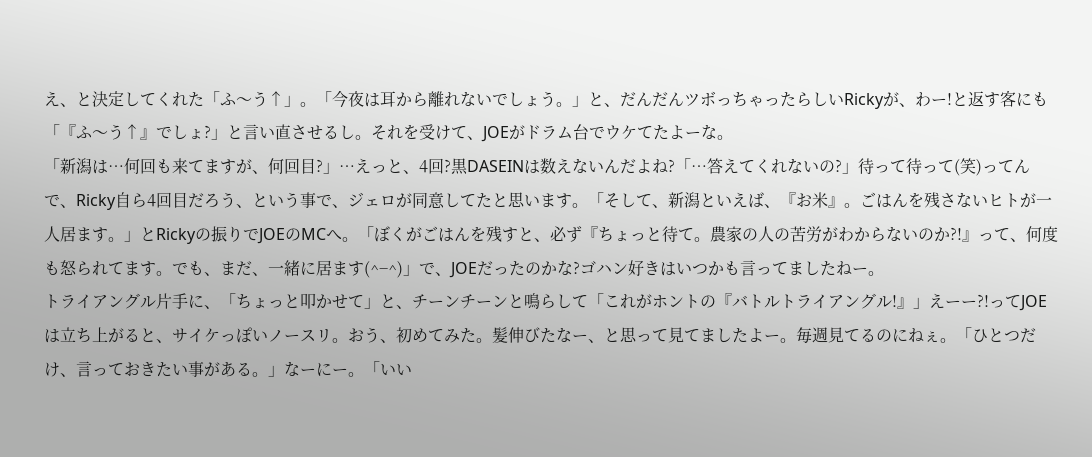え、と決定してくれた「ふ〜う↑」。「今夜は耳から離れないでしょう。」と、だんだんツボっちゃったらしいRickyが、わー!と返す客にも「『ふ〜う↑』でしょ?」と言い直させるし。それを受けて、JOEがドラム台でウケてたよーな。
「新潟は…何回も来てますが、何回目?」…えっと、4回?黒DASEINは数えないんだよね?「…答えてくれないの?」待って待って(笑)ってんで、Ricky自ら4回目だろう、という事で、ジェロが同意してたと思います。「そして、新潟といえば、『お米』。ごはんを残さないヒトが一人居ます。」とRickyの振りでJOEのMCへ。「ぼくがごはんを残すと、必ず『ちょっと待て。農家の人の苦労がわからないのか?!』って、何度も怒られてます。でも、まだ、一緒に居ます(^−^)」で、JOEだったのかな?ゴハン好きはいつかも言ってましたねー。
トライアングル片手に、「ちょっと叩かせて」と、チーンチーンと鳴らして「これがホントの『バトルトライアングル!』」えーー?!ってJOEは立ち上がると、サイケっぽいノースリ。おう、初めてみた。髪伸びたなー、と思って見てましたよー。毎週見てるのにねぇ。「ひとつだけ、言っておきたい事がある。」なーにー。「いい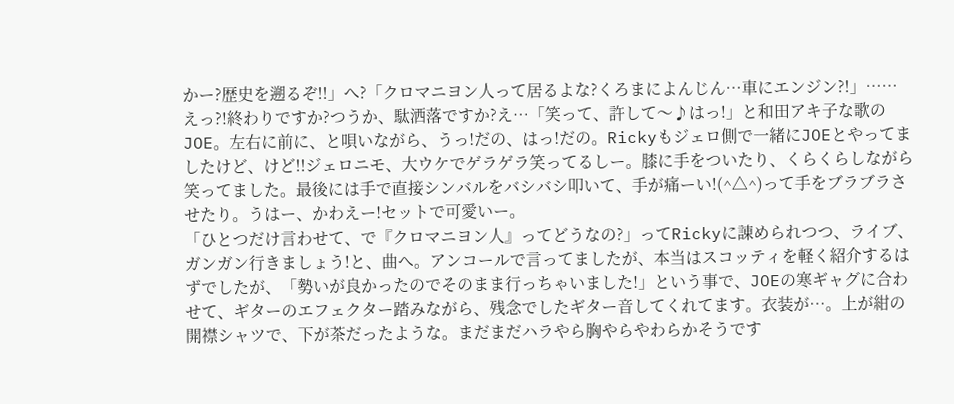かー?歴史を遡るぞ!!」へ?「クロマニヨン人って居るよな?くろまによんじん…車にエンジン?!」……えっ?!終わりですか?つうか、駄洒落ですか?え…「笑って、許して〜♪はっ!」と和田アキ子な歌のJOE。左右に前に、と唄いながら、うっ!だの、はっ!だの。Rickyもジェロ側で一緒にJOEとやってましたけど、けど!!ジェロニモ、大ウケでゲラゲラ笑ってるしー。膝に手をついたり、くらくらしながら笑ってました。最後には手で直接シンバルをバシバシ叩いて、手が痛ーい!(^△^)って手をブラブラさせたり。うはー、かわえー!セットで可愛いー。
「ひとつだけ言わせて、で『クロマニヨン人』ってどうなの?」ってRickyに諌められつつ、ライブ、ガンガン行きましょう!と、曲へ。アンコールで言ってましたが、本当はスコッティを軽く紹介するはずでしたが、「勢いが良かったのでそのまま行っちゃいました!」という事で、JOEの寒ギャグに合わせて、ギターのエフェクター踏みながら、残念でしたギター音してくれてます。衣装が…。上が紺の開襟シャツで、下が茶だったような。まだまだハラやら胸やらやわらかそうです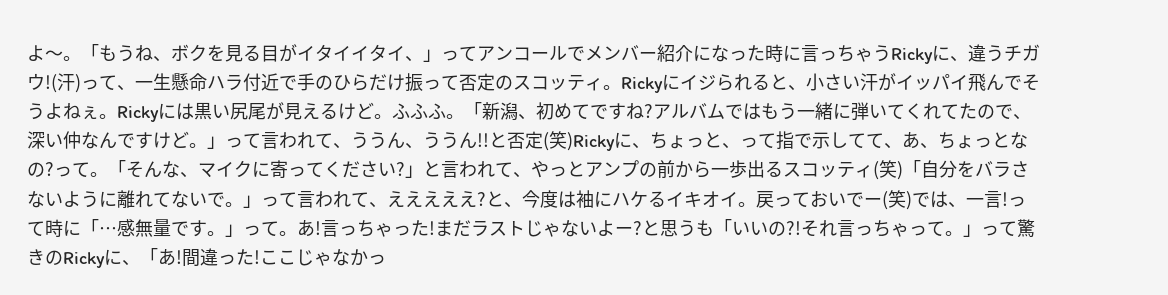よ〜。「もうね、ボクを見る目がイタイイタイ、」ってアンコールでメンバー紹介になった時に言っちゃうRickyに、違うチガウ!(汗)って、一生懸命ハラ付近で手のひらだけ振って否定のスコッティ。Rickyにイジられると、小さい汗がイッパイ飛んでそうよねぇ。Rickyには黒い尻尾が見えるけど。ふふふ。「新潟、初めてですね?アルバムではもう一緒に弾いてくれてたので、深い仲なんですけど。」って言われて、ううん、ううん!!と否定(笑)Rickyに、ちょっと、って指で示してて、あ、ちょっとなの?って。「そんな、マイクに寄ってください?」と言われて、やっとアンプの前から一歩出るスコッティ(笑)「自分をバラさないように離れてないで。」って言われて、えええええ?と、今度は袖にハケるイキオイ。戻っておいでー(笑)では、一言!って時に「…感無量です。」って。あ!言っちゃった!まだラストじゃないよー?と思うも「いいの?!それ言っちゃって。」って驚きのRickyに、「あ!間違った!ここじゃなかっ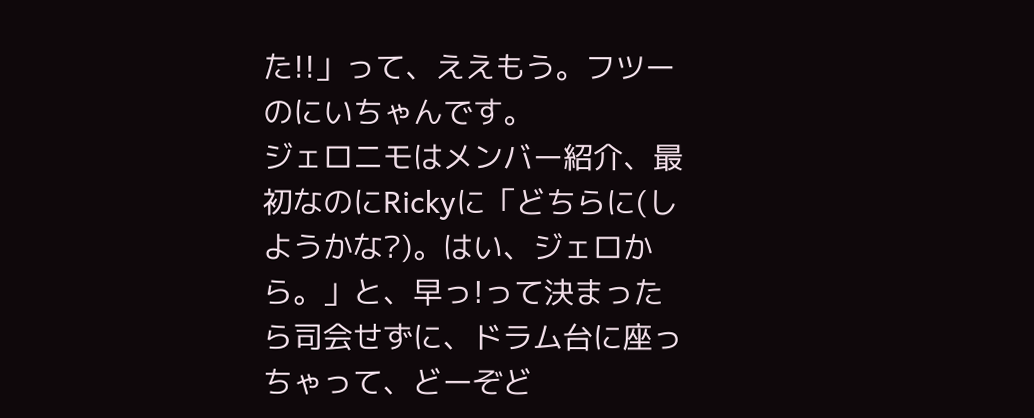た!!」って、ええもう。フツーのにいちゃんです。
ジェロニモはメンバー紹介、最初なのにRickyに「どちらに(しようかな?)。はい、ジェロから。」と、早っ!って決まったら司会せずに、ドラム台に座っちゃって、どーぞど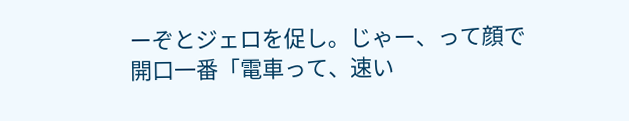ーぞとジェロを促し。じゃー、って顔で開口一番「電車って、速い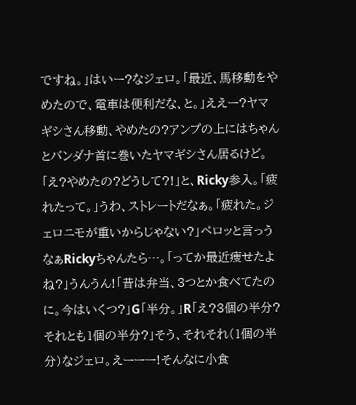ですね。」はいー?なジェロ。「最近、馬移動をやめたので、電車は便利だな、と。」ええー?ヤマギシさん移動、やめたの?アンプの上にはちゃんとバンダナ首に巻いたヤマギシさん居るけど。「え?やめたの?どうして?!」と、Ricky参入。「疲れたって。」うわ、ストレートだなぁ。「疲れた。ジェロニモが重いからじゃない?」ペロッと言っうなぁRickyちゃんたら…。「ってか最近痩せたよね?」うんうん!「昔は弁当、3つとか食べてたのに。今はいくつ?」G「半分。」R「え?3個の半分?それとも1個の半分?」そう、それそれ(1個の半分)なジェロ。えーーー!そんなに小食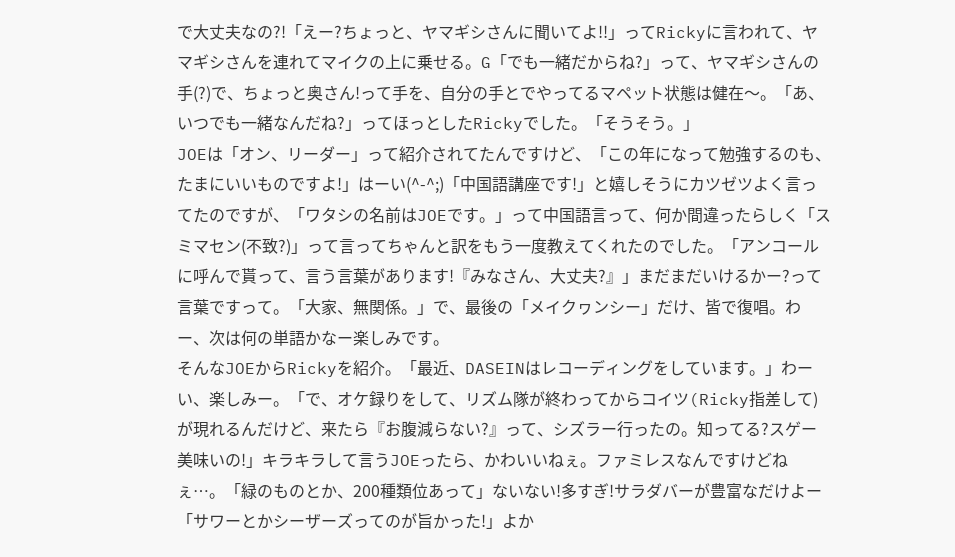で大丈夫なの?!「えー?ちょっと、ヤマギシさんに聞いてよ!!」ってRickyに言われて、ヤマギシさんを連れてマイクの上に乗せる。G「でも一緒だからね?」って、ヤマギシさんの手(?)で、ちょっと奥さん!って手を、自分の手とでやってるマペット状態は健在〜。「あ、いつでも一緒なんだね?」ってほっとしたRickyでした。「そうそう。」
JOEは「オン、リーダー」って紹介されてたんですけど、「この年になって勉強するのも、たまにいいものですよ!」はーい(^-^;)「中国語講座です!」と嬉しそうにカツゼツよく言ってたのですが、「ワタシの名前はJOEです。」って中国語言って、何か間違ったらしく「スミマセン(不致?)」って言ってちゃんと訳をもう一度教えてくれたのでした。「アンコールに呼んで貰って、言う言葉があります!『みなさん、大丈夫?』」まだまだいけるかー?って言葉ですって。「大家、無関係。」で、最後の「メイクヮンシー」だけ、皆で復唱。わー、次は何の単語かなー楽しみです。
そんなJOEからRickyを紹介。「最近、DASEINはレコーディングをしています。」わーい、楽しみー。「で、オケ録りをして、リズム隊が終わってからコイツ(Ricky指差して)が現れるんだけど、来たら『お腹減らない?』って、シズラー行ったの。知ってる?スゲー美味いの!」キラキラして言うJOEったら、かわいいねぇ。ファミレスなんですけどねぇ…。「緑のものとか、200種類位あって」ないない!多すぎ!サラダバーが豊富なだけよー「サワーとかシーザーズってのが旨かった!」よか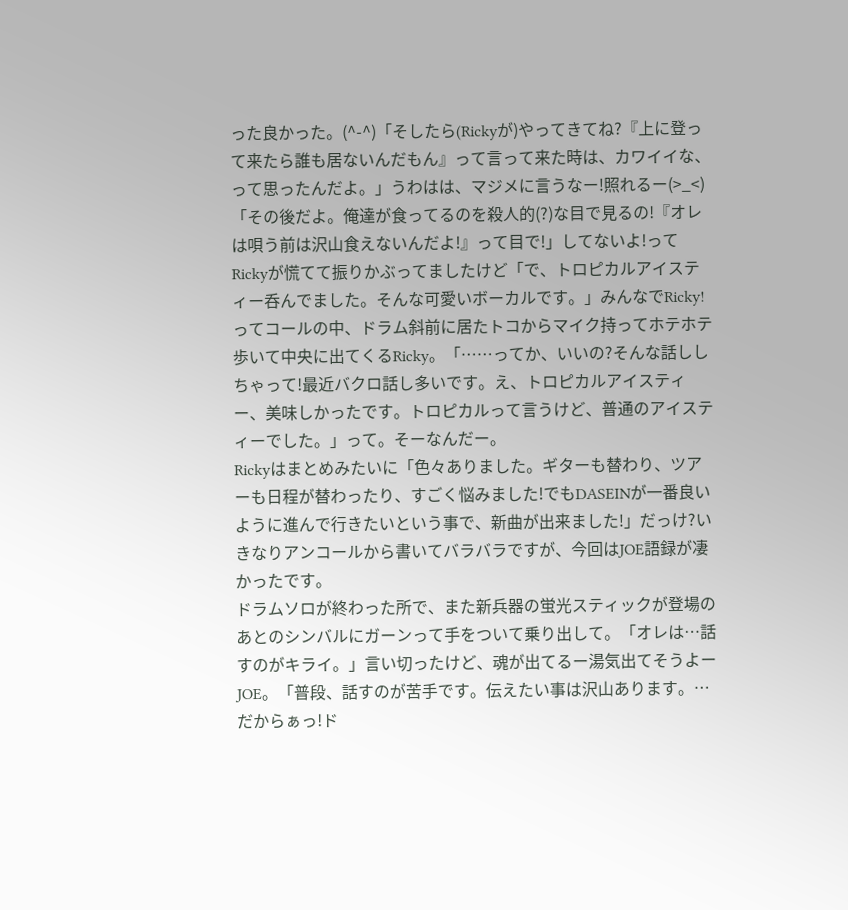った良かった。(^-^)「そしたら(Rickyが)やってきてね?『上に登って来たら誰も居ないんだもん』って言って来た時は、カワイイな、って思ったんだよ。」うわはは、マジメに言うなー!照れるー(>_<)「その後だよ。俺達が食ってるのを殺人的(?)な目で見るの!『オレは唄う前は沢山食えないんだよ!』って目で!」してないよ!ってRickyが慌てて振りかぶってましたけど「で、トロピカルアイスティー呑んでました。そんな可愛いボーカルです。」みんなでRicky!ってコールの中、ドラム斜前に居たトコからマイク持ってホテホテ歩いて中央に出てくるRicky。「……ってか、いいの?そんな話ししちゃって!最近バクロ話し多いです。え、トロピカルアイスティー、美味しかったです。トロピカルって言うけど、普通のアイスティーでした。」って。そーなんだー。
Rickyはまとめみたいに「色々ありました。ギターも替わり、ツアーも日程が替わったり、すごく悩みました!でもDASEINが一番良いように進んで行きたいという事で、新曲が出来ました!」だっけ?いきなりアンコールから書いてバラバラですが、今回はJOE語録が凄かったです。
ドラムソロが終わった所で、また新兵器の蛍光スティックが登場のあとのシンバルにガーンって手をついて乗り出して。「オレは…話すのがキライ。」言い切ったけど、魂が出てるー湯気出てそうよーJOE。「普段、話すのが苦手です。伝えたい事は沢山あります。…だからぁっ!ド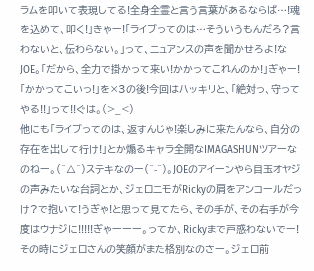ラムを叩いて表現してる!全身全霊と言う言葉があるならば…!魂を込めて、叩く!」きゃー!「ライブってのは…そういうもんだろ?言わないと、伝わらない。」って、ニュアンスの声を聞かせろよ!なJOE。「だから、全力で掛かって来い!かかってこれんのか!」ぎゃー!「かかってこいっ!」を×3の後!今回はハッキリと、「絶対っ、守ってやる!!」って!!ぐは。(>_<)
他にも「ライブってのは、返すんじゃ!楽しみに来たんなら、自分の存在を出して行け!」とか煽るキャラ全開なIMAGASHUNツアーなのねー。(^△^)ステキなのー(^-^)。JOEのアイーンやら目玉オヤジの声みたいな台詞とか、ジェロニモがRickyの肩をアンコールだっけ?で抱いて!うぎゃ!と思って見てたら、その手が、その右手が今度はウナジに!!!!!ぎゃーーー。ってか、Rickyまで戸惑わないでー!その時にジェロさんの笑顔がまた格別なのさー。ジェロ前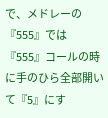で、メドレーの『555』では『555』コールの時に手のひら全部開いて『5』にす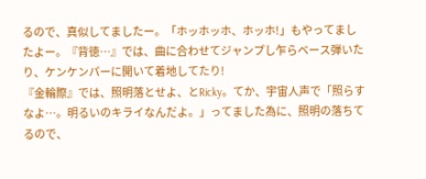るので、真似してましたー。「ホッホッホ、ホッホ!」もやってましたよー。『背徳…』では、曲に合わせてジャンプし乍らベース弾いたり、ケンケンパーに開いて着地してたり!
『金輪際』では、照明落とせよ、とRicky。てか、宇宙人声で「照らすなよ…。明るいのキライなんだよ。」ってました為に、照明の落ちてるので、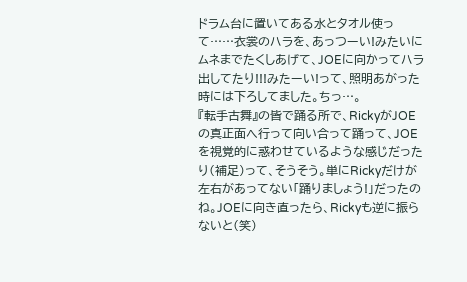ドラム台に置いてある水とタオル使って……衣裳のハラを、あっつーい!みたいにムネまでたくしあげて、JOEに向かってハラ出してたり!!!みたーい!って、照明あがった時には下ろしてました。ちっ…。
『転手古舞』の皆で踊る所で、RickyがJOEの真正面へ行って向い合って踊って、JOEを視覚的に惑わせているような感じだったり(補足)って、そうそう。単にRickyだけが左右があってない「踊りましょう!」だったのね。JOEに向き直ったら、Rickyも逆に振らないと(笑)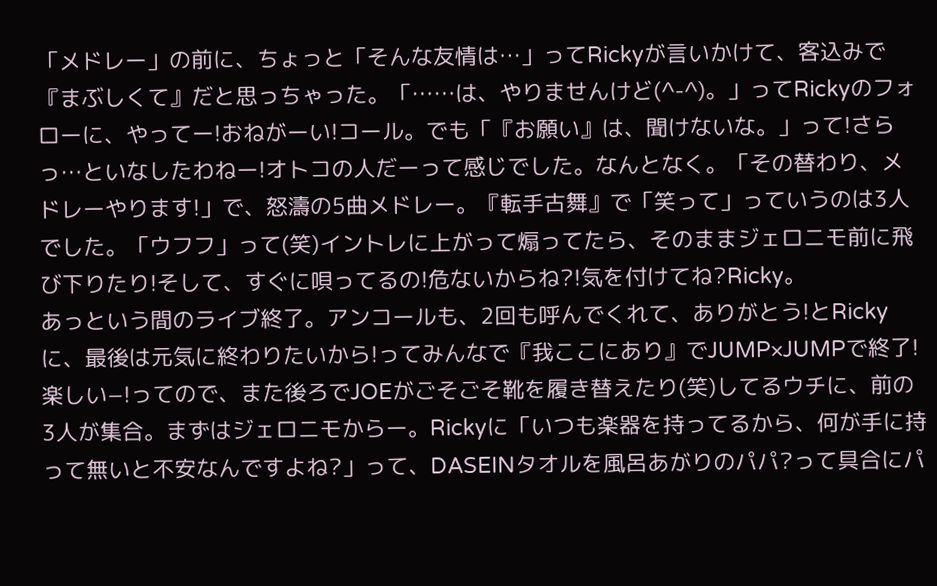「メドレー」の前に、ちょっと「そんな友情は…」ってRickyが言いかけて、客込みで『まぶしくて』だと思っちゃった。「……は、やりませんけど(^-^)。」ってRickyのフォローに、やってー!おねがーい!コール。でも「『お願い』は、聞けないな。」って!さらっ…といなしたわねー!オトコの人だーって感じでした。なんとなく。「その替わり、メドレーやります!」で、怒濤の5曲メドレー。『転手古舞』で「笑って」っていうのは3人でした。「ウフフ」って(笑)イントレに上がって煽ってたら、そのままジェロニモ前に飛び下りたり!そして、すぐに唄ってるの!危ないからね?!気を付けてね?Ricky。
あっという間のライブ終了。アンコールも、2回も呼んでくれて、ありがとう!とRickyに、最後は元気に終わりたいから!ってみんなで『我ここにあり』でJUMP×JUMPで終了!楽しい−!ってので、また後ろでJOEがごそごそ靴を履き替えたり(笑)してるウチに、前の3人が集合。まずはジェロニモからー。Rickyに「いつも楽器を持ってるから、何が手に持って無いと不安なんですよね?」って、DASEINタオルを風呂あがりのパパ?って具合にパ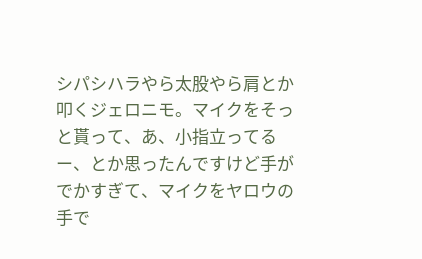シパシハラやら太股やら肩とか叩くジェロニモ。マイクをそっと貰って、あ、小指立ってるー、とか思ったんですけど手がでかすぎて、マイクをヤロウの手で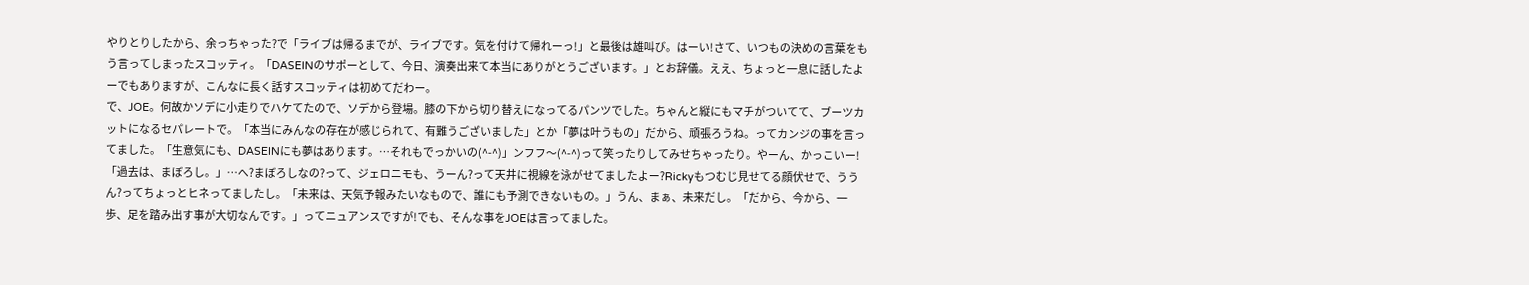やりとりしたから、余っちゃった?で「ライブは帰るまでが、ライブです。気を付けて帰れーっ!」と最後は雄叫び。はーい!さて、いつもの決めの言葉をもう言ってしまったスコッティ。「DASEINのサポーとして、今日、演奏出来て本当にありがとうございます。」とお辞儀。ええ、ちょっと一息に話したよーでもありますが、こんなに長く話すスコッティは初めてだわー。
で、JOE。何故かソデに小走りでハケてたので、ソデから登場。膝の下から切り替えになってるパンツでした。ちゃんと縦にもマチがついてて、ブーツカットになるセパレートで。「本当にみんなの存在が感じられて、有難うございました」とか「夢は叶うもの」だから、頑張ろうね。ってカンジの事を言ってました。「生意気にも、DASEINにも夢はあります。…それもでっかいの(^-^)」ンフフ〜(^-^)って笑ったりしてみせちゃったり。やーん、かっこいー!「過去は、まぼろし。」…へ?まぼろしなの?って、ジェロニモも、うーん?って天井に視線を泳がせてましたよー?Rickyもつむじ見せてる顔伏せで、ううん?ってちょっとヒネってましたし。「未来は、天気予報みたいなもので、誰にも予測できないもの。」うん、まぁ、未来だし。「だから、今から、一歩、足を踏み出す事が大切なんです。」ってニュアンスですが!でも、そんな事をJOEは言ってました。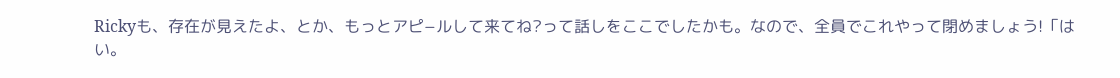Rickyも、存在が見えたよ、とか、もっとアピ−ルして来てね?って話しをここでしたかも。なので、全員でこれやって閉めましょう!「はい。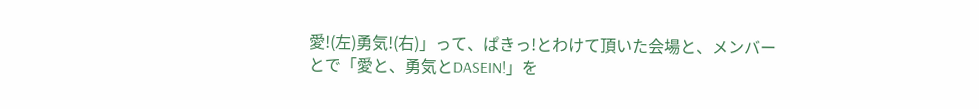愛!(左)勇気!(右)」って、ぱきっ!とわけて頂いた会場と、メンバーとで「愛と、勇気とDASEIN!」を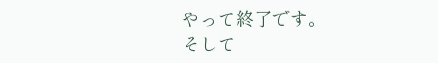やって終了です。
そして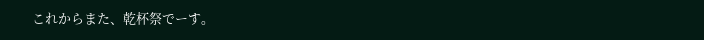これからまた、乾杯祭でーす。